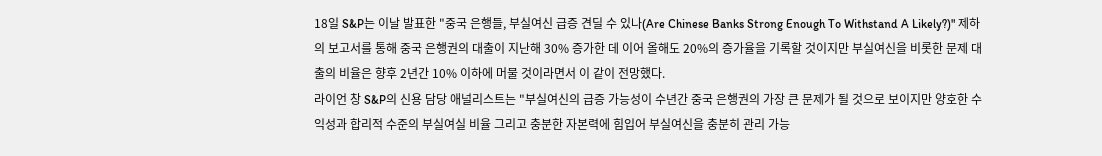18일 S&P는 이날 발표한 "중국 은행들, 부실여신 급증 견딜 수 있나(Are Chinese Banks Strong Enough To Withstand A Likely?)" 제하의 보고서를 통해 중국 은행권의 대출이 지난해 30% 증가한 데 이어 올해도 20%의 증가율을 기록할 것이지만 부실여신을 비롯한 문제 대출의 비율은 향후 2년간 10% 이하에 머물 것이라면서 이 같이 전망했다.
라이언 창 S&P의 신용 담당 애널리스트는 "부실여신의 급증 가능성이 수년간 중국 은행권의 가장 큰 문제가 될 것으로 보이지만 양호한 수익성과 합리적 수준의 부실여실 비율 그리고 충분한 자본력에 힘입어 부실여신을 충분히 관리 가능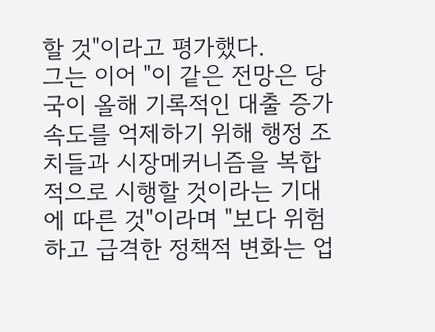할 것"이라고 평가했다.
그는 이어 "이 같은 전망은 당국이 올해 기록적인 대출 증가 속도를 억제하기 위해 행정 조치들과 시장메커니즘을 복합적으로 시행할 것이라는 기대에 따른 것"이라며 "보다 위험하고 급격한 정책적 변화는 업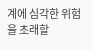계에 심각한 위험을 초래할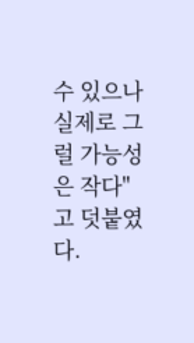수 있으나 실제로 그럴 가능성은 작다"고 덧붙였다.